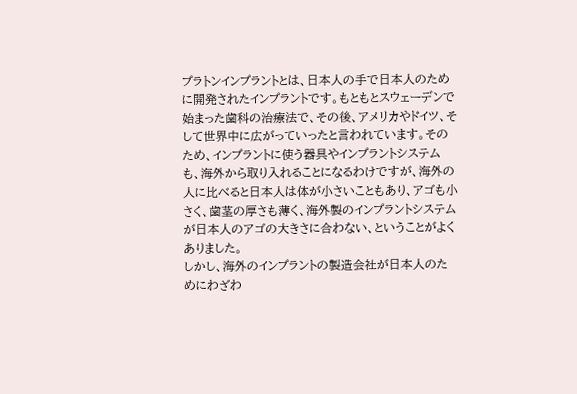プラトンインプラントとは、日本人の手で日本人のために開発されたインプラントです。もともとスウェーデンで始まった歯科の治療法で、その後、アメリカやドイツ、そして世界中に広がっていったと言われています。そのため、インプラントに使う器具やインプラントシステムも、海外から取り入れることになるわけですが、海外の人に比べると日本人は体が小さいこともあり、アゴも小さく、歯茎の厚さも薄く、海外製のインプラントシステムが日本人のアゴの大きさに合わない、ということがよくありました。
しかし、海外のインプラントの製造会社が日本人のためにわざわ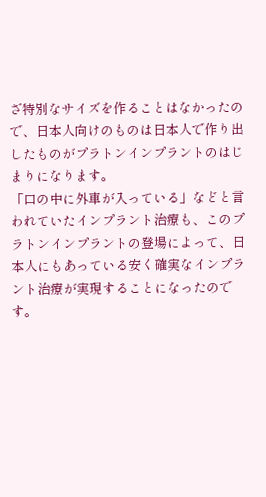ざ特別なサイズを作ることはなかったので、日本人向けのものは日本人で作り出したものがプラトンインプラントのはじまりになります。
「口の中に外車が入っている」などと言われていたインプラント治療も、このプラトンインプラントの登場によって、日本人にもあっている安く確実なインプラント治療が実現することになったのです。